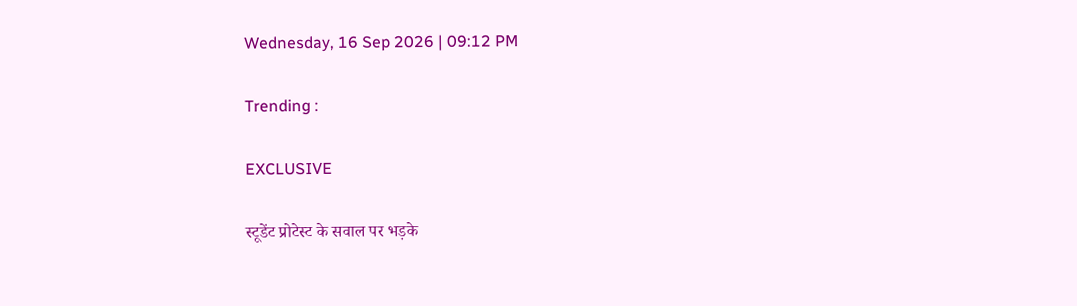Wednesday, 16 Sep 2026 | 09:12 PM

Trending :

EXCLUSIVE

स्टूडेंट प्रोटेस्ट के सवाल पर भड़के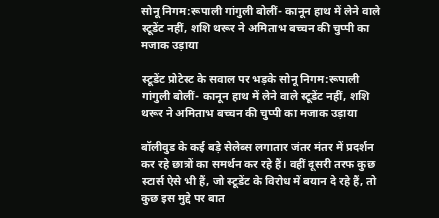सोनू निगम:रूपाली गांगुली बोलीं- कानून हाथ में लेने वाले स्टूडेंट नहीं, शशि थरूर ने अमिताभ बच्चन की चुप्पी का मजाक उड़ाया

स्टूडेंट प्रोटेस्ट के सवाल पर भड़के सोनू निगम:रूपाली गांगुली बोलीं- कानून हाथ में लेने वाले स्टूडेंट नहीं, शशि थरूर ने अमिताभ बच्चन की चुप्पी का मजाक उड़ाया

बॉलीवुड के कई बड़े सेलेब्स लगातार जंतर मंतर में प्रदर्शन कर रहे छात्रों का समर्थन कर रहे हैं। वहीं दूसरी तरफ कुछ स्टार्स ऐसे भी हैं, जो स्टूडेंट के विरोध में बयान दे रहे हैं, तो कुछ इस मुद्दे पर बात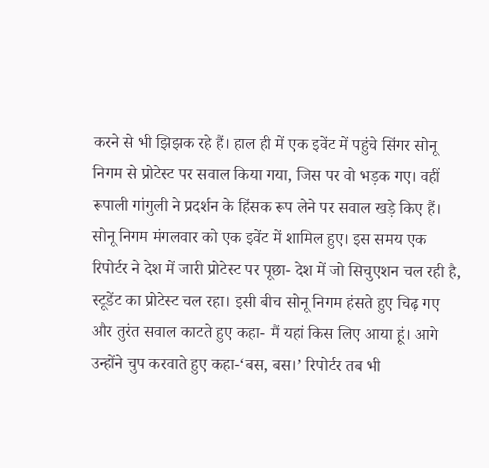करने से भी झिझक रहे हैं। हाल ही में एक इवेंट में पहुंचे सिंगर सोनू निगम से प्रोटेस्ट पर सवाल किया गया, जिस पर वो भड़क गए। वहीं रूपाली गांगुली ने प्रदर्शन के हिंसक रूप लेने पर सवाल खड़े किए हैं। सोनू निगम मंगलवार को एक इवेंट में शामिल हुए। इस समय एक रिपोर्टर ने देश में जारी प्रोटेस्ट पर पूछा- देश में जो सिचुएशन चल रही है, स्टूडेंट का प्रोटेस्ट चल रहा। इसी बीच सोनू निगम हंसते हुए चिढ़ गए और तुरंत सवाल काटते हुए कहा- मैं यहां किस लिए आया हूं। आगे उन्होंने चुप करवाते हुए कहा-‘बस, बस।’ रिपोर्टर तब भी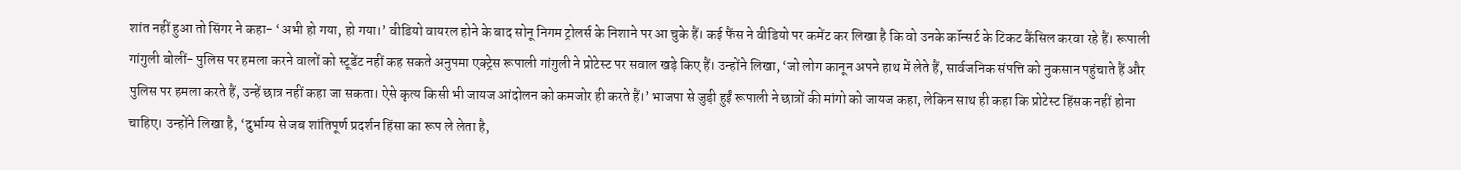शांत नहीं हुआ तो सिंगर ने कहा- ‘अभी हो गया, हो गया।’ वीडियो वायरल होने के बाद सोनू निगम ट्रोलर्स के निशाने पर आ चुके हैं। कई फैंस ने वीडियो पर कमेंट कर लिखा है कि वो उनके कॉन्सर्ट के टिकट कैंसिल करवा रहे हैं। रूपाली गांगुली बोलीं- पुलिस पर हमला करने वालों को स्टूडेंट नहीं कह सकते अनुपमा एक्ट्रेस रूपाली गांगुली ने प्रोटेस्ट पर सवाल खड़े किए हैं। उन्होंने लिखा, ‘जो लोग कानून अपने हाथ में लेते हैं, सार्वजनिक संपत्ति को नुकसान पहुंचाते हैं और पुलिस पर हमला करते हैं, उन्हें छात्र नहीं कहा जा सकता। ऐसे कृत्य किसी भी जायज आंदोलन को कमजोर ही करते हैं।’ भाजपा से जुड़ी हुईं रूपाली ने छात्रों की मांगो को जायज कहा, लेकिन साथ ही कहा कि प्रोटेस्ट हिंसक नहीं होना चाहिए। उन्होंने लिखा है, ‘दुर्भाग्य से जब शांतिपूर्ण प्रदर्शन हिंसा का रूप ले लेता है,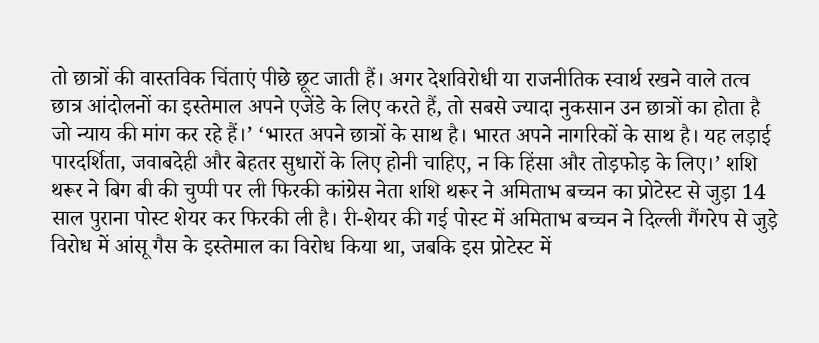तो छात्रों की वास्तविक चिंताएं पीछे छूट जाती हैं। अगर देशविरोधी या राजनीतिक स्वार्थ रखने वाले तत्व छात्र आंदोलनों का इस्तेमाल अपने एजेंडे के लिए करते हैं, तो सबसे ज्यादा नुकसान उन छात्रों का होता है जो न्याय की मांग कर रहे हैं।’ ‘भारत अपने छात्रों के साथ है। भारत अपने नागरिकों के साथ है। यह लड़ाई पारदर्शिता, जवाबदेही और बेहतर सुधारों के लिए होनी चाहिए, न कि हिंसा और तोड़फोड़ के लिए।’ शशि थरूर ने बिग बी की चुप्पी पर ली फिरकी कांग्रेस नेता शशि थरूर ने अमिताभ बच्चन का प्रोटेस्ट से जुड़ा 14 साल पुराना पोस्ट शेयर कर फिरकी ली है। री-शेयर की गई पोस्ट में अमिताभ बच्चन ने दिल्ली गैंगरेप से जुड़े विरोध में आंसू गैस के इस्तेमाल का विरोध किया था, जबकि इस प्रोटेस्ट में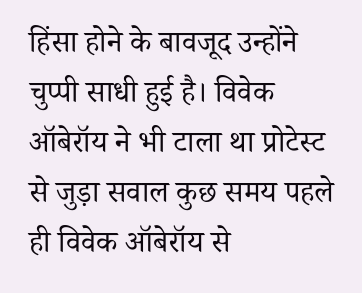हिंसा होने के बावजूद उन्होंने चुप्पी साधी हुई है। विवेक ऑबेरॉय ने भी टाला था प्रोटेस्ट से जुड़ा सवाल कुछ समय पहले ही विवेक ऑबेरॉय से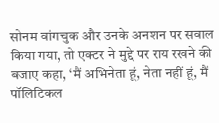सोनम वांगचुक और उनके अनशन पर सवाल किया गया, तो एक्टर ने मुद्दे पर राय रखने की बजाए कहा, ‘मैं अभिनेता हूं, नेता नहीं हूं, मैं पॉलिटिकल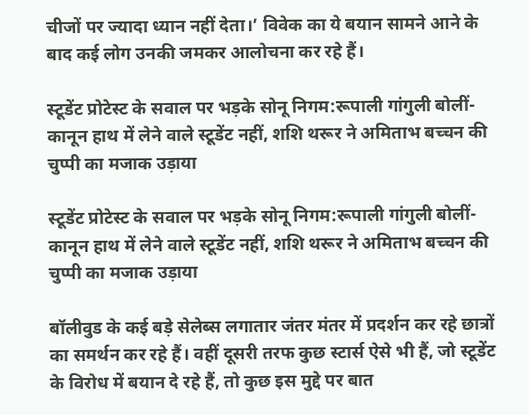चीजों पर ज्यादा ध्यान नहीं देता।’ विवेक का ये बयान सामने आने के बाद कई लोग उनकी जमकर आलोचना कर रहे हैं।

स्टूडेंट प्रोटेस्ट के सवाल पर भड़के सोनू निगम:रूपाली गांगुली बोलीं- कानून हाथ में लेने वाले स्टूडेंट नहीं, शशि थरूर ने अमिताभ बच्चन की चुप्पी का मजाक उड़ाया

स्टूडेंट प्रोटेस्ट के सवाल पर भड़के सोनू निगम:रूपाली गांगुली बोलीं- कानून हाथ में लेने वाले स्टूडेंट नहीं, शशि थरूर ने अमिताभ बच्चन की चुप्पी का मजाक उड़ाया

बॉलीवुड के कई बड़े सेलेब्स लगातार जंतर मंतर में प्रदर्शन कर रहे छात्रों का समर्थन कर रहे हैं। वहीं दूसरी तरफ कुछ स्टार्स ऐसे भी हैं, जो स्टूडेंट के विरोध में बयान दे रहे हैं, तो कुछ इस मुद्दे पर बात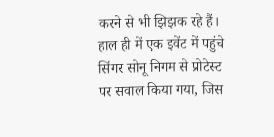करने से भी झिझक रहे हैं। हाल ही में एक इवेंट में पहुंचे सिंगर सोनू निगम से प्रोटेस्ट पर सवाल किया गया, जिस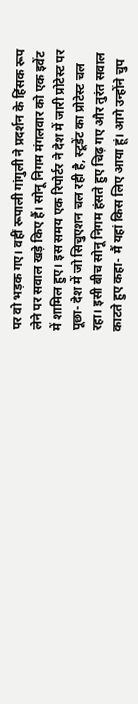पर वो भड़क गए। वहीं रूपाली गांगुली ने प्रदर्शन के हिंसक रूप लेने पर सवाल खड़े किए हैं। सोनू निगम मंगलवार को एक इवेंट में शामिल हुए। इस समय एक रिपोर्टर ने देश में जारी प्रोटेस्ट पर पूछा- देश में जो सिचुएशन चल रही है, स्टूडेंट का प्रोटेस्ट चल रहा। इसी बीच सोनू निगम हंसते हुए चिढ़ गए और तुरंत सवाल काटते हुए कहा- मैं यहां किस लिए आया हूं। आगे उन्होंने चुप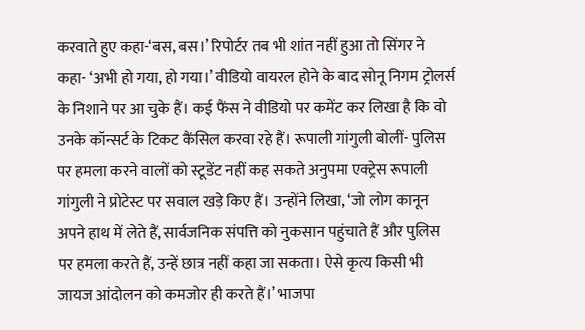करवाते हुए कहा-‘बस, बस।’ रिपोर्टर तब भी शांत नहीं हुआ तो सिंगर ने कहा- ‘अभी हो गया, हो गया।’ वीडियो वायरल होने के बाद सोनू निगम ट्रोलर्स के निशाने पर आ चुके हैं। कई फैंस ने वीडियो पर कमेंट कर लिखा है कि वो उनके कॉन्सर्ट के टिकट कैंसिल करवा रहे हैं। रूपाली गांगुली बोलीं- पुलिस पर हमला करने वालों को स्टूडेंट नहीं कह सकते अनुपमा एक्ट्रेस रूपाली गांगुली ने प्रोटेस्ट पर सवाल खड़े किए हैं। उन्होंने लिखा, ‘जो लोग कानून अपने हाथ में लेते हैं, सार्वजनिक संपत्ति को नुकसान पहुंचाते हैं और पुलिस पर हमला करते हैं, उन्हें छात्र नहीं कहा जा सकता। ऐसे कृत्य किसी भी जायज आंदोलन को कमजोर ही करते हैं।’ भाजपा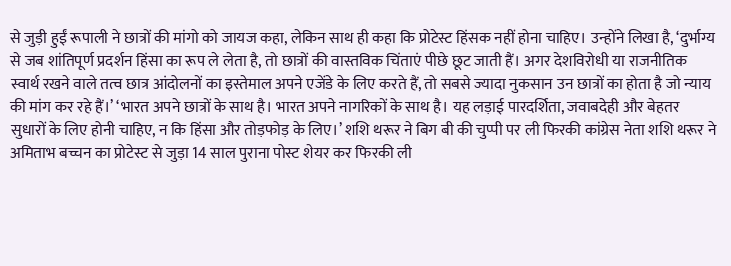से जुड़ी हुईं रूपाली ने छात्रों की मांगो को जायज कहा, लेकिन साथ ही कहा कि प्रोटेस्ट हिंसक नहीं होना चाहिए। उन्होंने लिखा है, ‘दुर्भाग्य से जब शांतिपूर्ण प्रदर्शन हिंसा का रूप ले लेता है, तो छात्रों की वास्तविक चिंताएं पीछे छूट जाती हैं। अगर देशविरोधी या राजनीतिक स्वार्थ रखने वाले तत्व छात्र आंदोलनों का इस्तेमाल अपने एजेंडे के लिए करते हैं, तो सबसे ज्यादा नुकसान उन छात्रों का होता है जो न्याय की मांग कर रहे हैं।’ ‘भारत अपने छात्रों के साथ है। भारत अपने नागरिकों के साथ है। यह लड़ाई पारदर्शिता, जवाबदेही और बेहतर सुधारों के लिए होनी चाहिए, न कि हिंसा और तोड़फोड़ के लिए।’ शशि थरूर ने बिग बी की चुप्पी पर ली फिरकी कांग्रेस नेता शशि थरूर ने अमिताभ बच्चन का प्रोटेस्ट से जुड़ा 14 साल पुराना पोस्ट शेयर कर फिरकी ली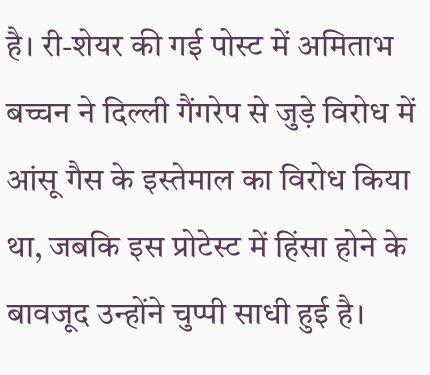है। री-शेयर की गई पोस्ट में अमिताभ बच्चन ने दिल्ली गैंगरेप से जुड़े विरोध में आंसू गैस के इस्तेमाल का विरोध किया था, जबकि इस प्रोटेस्ट में हिंसा होने के बावजूद उन्होंने चुप्पी साधी हुई है।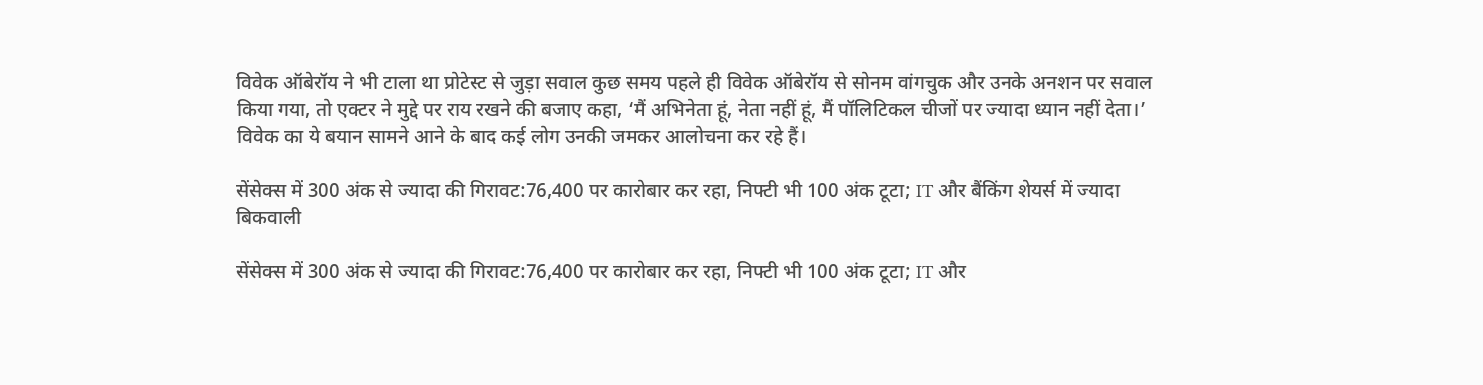विवेक ऑबेरॉय ने भी टाला था प्रोटेस्ट से जुड़ा सवाल कुछ समय पहले ही विवेक ऑबेरॉय से सोनम वांगचुक और उनके अनशन पर सवाल किया गया, तो एक्टर ने मुद्दे पर राय रखने की बजाए कहा, ‘मैं अभिनेता हूं, नेता नहीं हूं, मैं पॉलिटिकल चीजों पर ज्यादा ध्यान नहीं देता।’ विवेक का ये बयान सामने आने के बाद कई लोग उनकी जमकर आलोचना कर रहे हैं।

सेंसेक्स में 300 अंक से ज्यादा की गिरावट:76,400 पर कारोबार कर रहा, निफ्टी भी 100 अंक टूटा; IT और बैंकिंग शेयर्स में ज्यादा बिकवाली

सेंसेक्स में 300 अंक से ज्यादा की गिरावट:76,400 पर कारोबार कर रहा, निफ्टी भी 100 अंक टूटा; IT और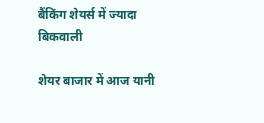बैंकिंग शेयर्स में ज्यादा बिकवाली

शेयर बाजार में आज यानी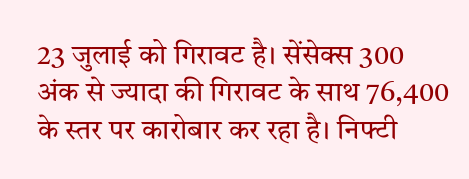23 जुलाई को गिरावट है। सेंसेक्स 300 अंक से ज्यादा की गिरावट के साथ 76,400 के स्तर पर कारोबार कर रहा है। निफ्टी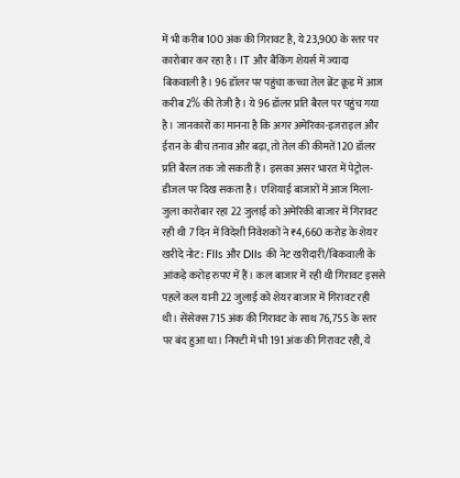में भी करीब 100 अंक की गिरावट है, ये 23,900 के स्तर पर कारोबार कर रहा है। IT और बैंकिंग शेयर्स में ज्यादा बिकवाली है। 96 डॉलर पर पहुंचा कच्चा तेल ब्रेंट क्रूड में आज करीब 2% की तेजी है। ये 96 डॉलर प्रति बैरल पर पहुंच गया है। जानकारों का मानना है कि अगर अमेरिका-इजराइल और ईरान के बीच तनाव और बढ़ा, तो तेल की कीमतें 120 डॉलर प्रति बैरल तक जो सकती हैं। इसका असर भारत में पेट्रोल-डीजल पर दिख सकता है। एशियाई बाजारों में आज मिला-जुला कारोबार रहा 22 जुलाई को अमेरिकी बाजार में गिरावट रही थी 7 दिन में विदेशी निवेशकों ने ₹4,660 करोड़ के शेयर खरीदे नोट: FIIs और DIIs की नेट खरीदारी/बिकवाली के आंकड़े करोड़ रुपए में हैं। कल बाजार में रही थी गिरावट इससे पहले कल यानी 22 जुलाई को शेयर बाजार में गिरावट रही थी। सेंसेक्स 715 अंक की गिरावट के साथ 76,755 के स्तर पर बंद हुआ था। निफ्टी में भी 191 अंक की गिरावट रही, ये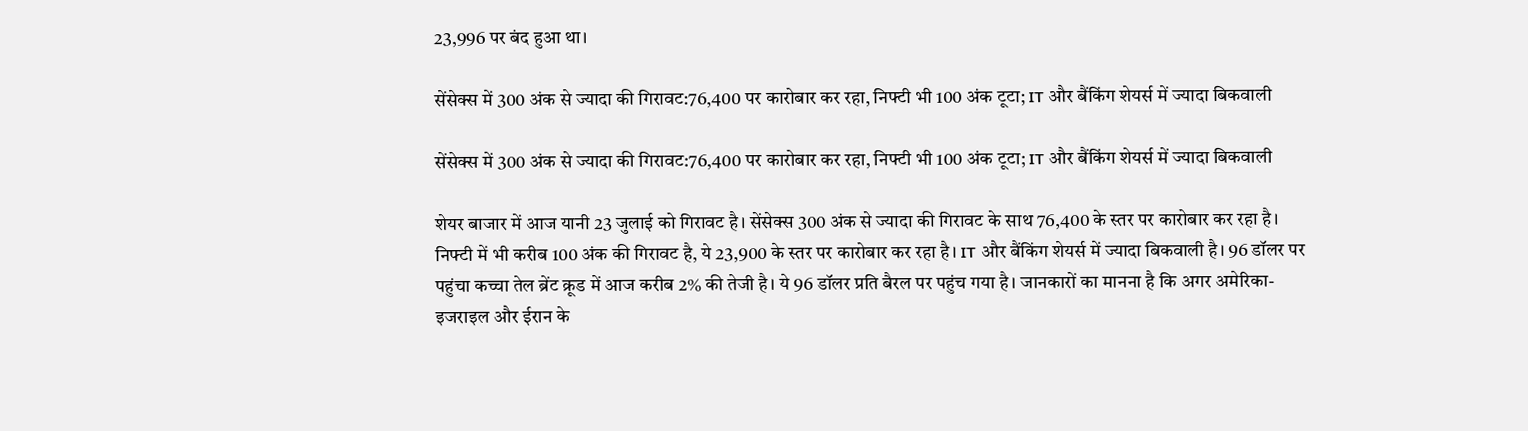23,996 पर बंद हुआ था।

सेंसेक्स में 300 अंक से ज्यादा की गिरावट:76,400 पर कारोबार कर रहा, निफ्टी भी 100 अंक टूटा; IT और बैंकिंग शेयर्स में ज्यादा बिकवाली

सेंसेक्स में 300 अंक से ज्यादा की गिरावट:76,400 पर कारोबार कर रहा, निफ्टी भी 100 अंक टूटा; IT और बैंकिंग शेयर्स में ज्यादा बिकवाली

शेयर बाजार में आज यानी 23 जुलाई को गिरावट है। सेंसेक्स 300 अंक से ज्यादा की गिरावट के साथ 76,400 के स्तर पर कारोबार कर रहा है। निफ्टी में भी करीब 100 अंक की गिरावट है, ये 23,900 के स्तर पर कारोबार कर रहा है। IT और बैंकिंग शेयर्स में ज्यादा बिकवाली है। 96 डॉलर पर पहुंचा कच्चा तेल ब्रेंट क्रूड में आज करीब 2% की तेजी है। ये 96 डॉलर प्रति बैरल पर पहुंच गया है। जानकारों का मानना है कि अगर अमेरिका-इजराइल और ईरान के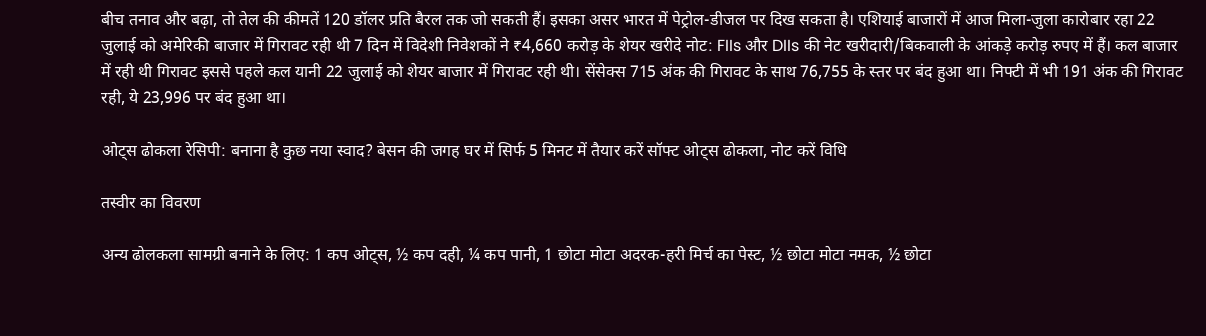बीच तनाव और बढ़ा, तो तेल की कीमतें 120 डॉलर प्रति बैरल तक जो सकती हैं। इसका असर भारत में पेट्रोल-डीजल पर दिख सकता है। एशियाई बाजारों में आज मिला-जुला कारोबार रहा 22 जुलाई को अमेरिकी बाजार में गिरावट रही थी 7 दिन में विदेशी निवेशकों ने ₹4,660 करोड़ के शेयर खरीदे नोट: FIIs और DIIs की नेट खरीदारी/बिकवाली के आंकड़े करोड़ रुपए में हैं। कल बाजार में रही थी गिरावट इससे पहले कल यानी 22 जुलाई को शेयर बाजार में गिरावट रही थी। सेंसेक्स 715 अंक की गिरावट के साथ 76,755 के स्तर पर बंद हुआ था। निफ्टी में भी 191 अंक की गिरावट रही, ये 23,996 पर बंद हुआ था।

ओट्स ढोकला रेसिपी: बनाना है कुछ नया स्वाद? बेसन की जगह घर में सिर्फ 5 मिनट में तैयार करें सॉफ्ट ओट्स ढोकला, नोट करें विधि

तस्वीर का विवरण

अन्य ढोलकला सामग्री बनाने के लिए: 1 कप ओट्स, ½ कप दही, ¼ कप पानी, 1 छोटा मोटा अदरक-हरी मिर्च का पेस्ट, ½ छोटा मोटा नमक, ½ छोटा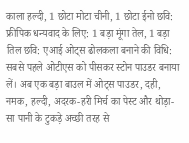काला हल्दी, 1 छोटा मोटा चीनी, 1 छोटा ईनो छवि: फ्रीपिक धन्यवाद के लिए: 1 बड़ा मूंगा तेल, 1 बड़ा तिल छवि: एआई ओट्स ढोलकला बनाने की विधि: सबसे पहले ओटीएस को पीसकर स्टोन पाउडर बनाया लें। अब एक बड़ा बाउल में ओट्स पाउडर, दही, नमक, हल्दी, अदरक-हरी मिर्च का पेस्ट और थोड़ा-सा पानी के टुकड़े अच्छी तरह से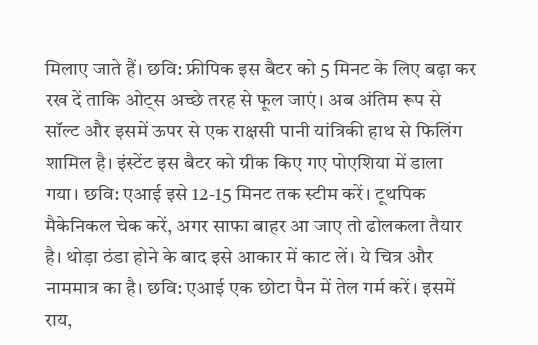मिलाए जाते हैं। छवि: फ्रीपिक इस बैटर को 5 मिनट के लिए बढ़ा कर रख दें ताकि ओट्स अच्छे तरह से फूल जाएं। अब अंतिम रूप से सॉल्ट और इसमें ऊपर से एक राक्षसी पानी यांत्रिकी हाथ से फिलिंग शामिल है। इंस्टेंट इस बैटर को ग्रीक किए गए पोएशिया में डाला गया। छवि: एआई इसे 12-15 मिनट तक स्टीम करें। टूथपिक मैकेनिकल चेक करें, अगर साफा बाहर आ जाए तो ढोलकला तैयार है। थोड़ा ठंडा होने के बाद इसे आकार में काट लें। ये चित्र और नाममात्र का है। छवि: एआई एक छोटा पैन में तेल गर्म करें। इसमें राय,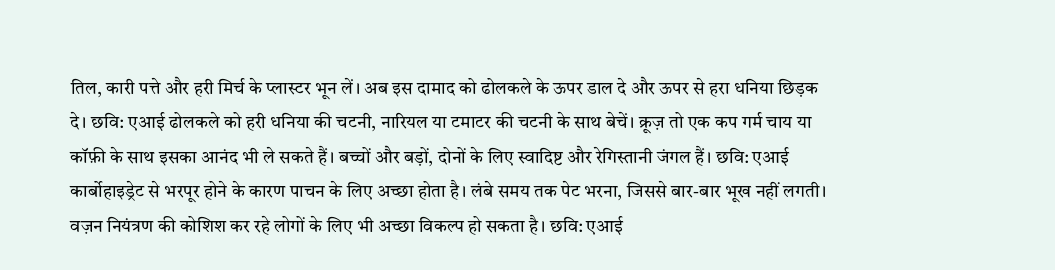तिल, कारी पत्ते और हरी मिर्च के प्लास्टर भून लें। अब इस दामाद को ढोलकले के ऊपर डाल दे और ऊपर से हरा धनिया छिड़क दे। छवि: एआई ढोलकले को हरी धनिया की चटनी, नारियल या टमाटर की चटनी के साथ बेचें। क्रूज़ तो एक कप गर्म चाय या कॉफ़ी के साथ इसका आनंद भी ले सकते हैं। बच्चों और बड़ों, दोनों के लिए स्वादिष्ट और रेगिस्तानी जंगल हैं। छवि: एआई कार्बोहाइड्रेट से भरपूर होने के कारण पाचन के लिए अच्छा होता है। लंबे समय तक पेट भरना, जिससे बार-बार भूख नहीं लगती। वज़न नियंत्रण की कोशिश कर रहे लोगों के लिए भी अच्छा विकल्प हो सकता है। छवि: एआई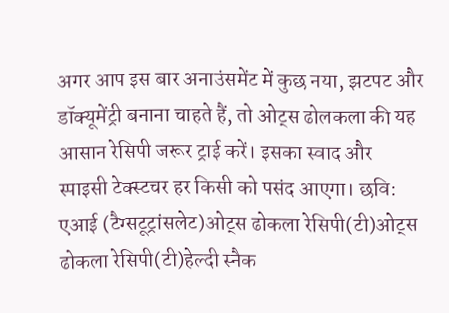अगर आप इस बार अनाउंसमेंट में कुछ नया, झटपट और डॉक्यूमेंट्री बनाना चाहते हैं, तो ओट्स ढोलकला की यह आसान रेसिपी जरूर ट्राई करें। इसका स्वाद और स्पाइसी टेक्स्टचर हर किसी को पसंद आएगा। छवि: एआई (टैग्सटूट्रांसलेट)ओट्स ढोकला रेसिपी(टी)ओट्स ढोकला रेसिपी(टी)हेल्दी स्नैक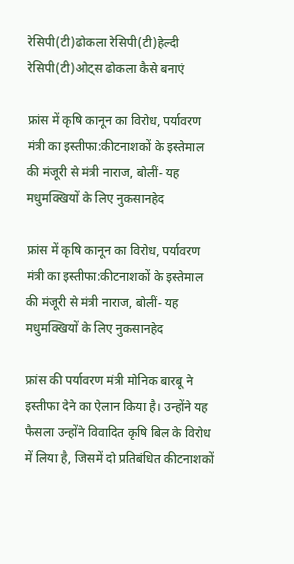रेसिपी(टी)ढोकला रेसिपी(टी)हेल्दी रेसिपी(टी)ओट्स ढोकला कैसे बनाएं

फ्रांस में कृषि कानून का विरोध, पर्यावरण मंत्री का इस्तीफा:कीटनाशकों के इस्तेमाल की मंजूरी से मंत्री नाराज, बोलीं- यह मधुमक्खियों के लिए नुकसानहेद

फ्रांस में कृषि कानून का विरोध, पर्यावरण मंत्री का इस्तीफा:कीटनाशकों के इस्तेमाल की मंजूरी से मंत्री नाराज, बोलीं- यह मधुमक्खियों के लिए नुकसानहेद

फ्रांस की पर्यावरण मंत्री मोनिक बारबू ने इस्तीफा देने का ऐलान किया है। उन्होंने यह फैसला उन्होंने विवादित कृषि बिल के विरोध में लिया है, जिसमें दो प्रतिबंधित कीटनाशकों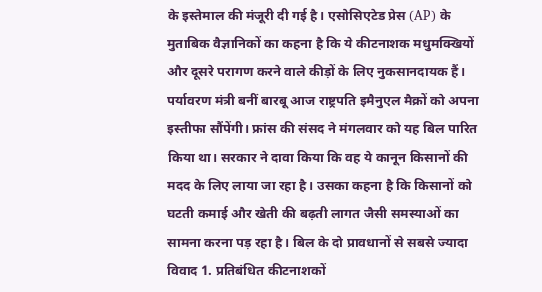के इस्तेमाल की मंजूरी दी गई है। एसोसिएटेड प्रेस (AP) के मुताबिक वैज्ञानिकों का कहना है कि ये कीटनाशक मधुमक्खियों और दूसरे परागण करने वाले कीड़ों के लिए नुकसानदायक हैं। पर्यावरण मंत्री बनीं बारबू आज राष्ट्रपति इमैनुएल मैक्रों को अपना इस्तीफा सौंपेंगी। फ्रांस की संसद ने मंगलवार को यह बिल पारित किया था। सरकार ने दावा किया कि वह ये कानून किसानों की मदद के लिए लाया जा रहा है। उसका कहना है कि किसानों को घटती कमाई और खेती की बढ़ती लागत जैसी समस्याओं का सामना करना पड़ रहा है। बिल के दो प्रावधानों से सबसे ज्यादा विवाद 1. प्रतिबंधित कीटनाशकों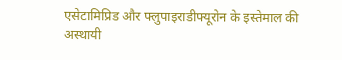एसेटामिप्रिड और फ्लुपाइराडीफ्यूरोन के इस्तेमाल की अस्थायी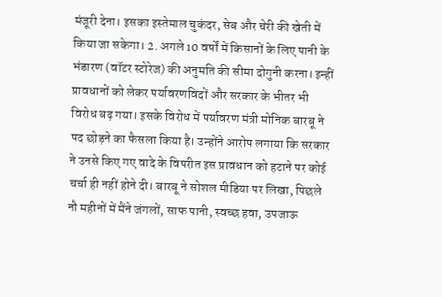मंजूरी देना। इसका इस्तेमाल चुकंदर, सेब और चेरी की खेती में किया जा सकेगा। 2. अगले 10 वर्षों में किसानों के लिए पानी के भंडारण (वॉटर स्टोरेज) की अनुमति की सीमा दोगुनी करना। इन्हीं प्रावधानों को लेकर पर्यावरणविदों और सरकार के भीतर भी विरोध बढ़ गया। इसके विरोध में पर्यावरण मंत्री मोनिक बारबू ने पद छोड़ने का फैसला किया है। उन्होंने आरोप लगाया कि सरकार ने उनसे किए गए वादे के विपरीत इस प्रावधान को हटाने पर कोई चर्चा ही नहीं होने दी। बारबू ने सोशल मीडिया पर लिखा, पिछले नौ महीनों में मैंने जंगलों, साफ पानी, स्वच्छ हवा, उपजाऊ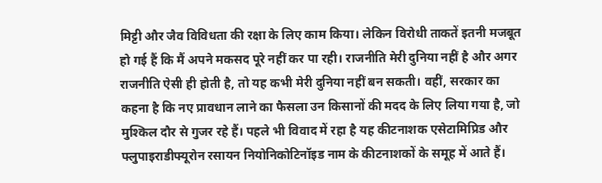मिट्टी और जैव विविधता की रक्षा के लिए काम किया। लेकिन विरोधी ताकतें इतनी मजबूत हो गई हैं कि मैं अपने मकसद पूरे नहीं कर पा रही। राजनीति मेरी दुनिया नहीं है और अगर राजनीति ऐसी ही होती है, तो यह कभी मेरी दुनिया नहीं बन सकती। वहीं, सरकार का कहना है कि नए प्रावधान लाने का फैसला उन किसानों की मदद के लिए लिया गया है, जो मुश्किल दौर से गुजर रहे हैं। पहले भी विवाद में रहा है यह कीटनाशक एसेटामिप्रिड और फ्लुपाइराडीफ्यूरोन रसायन नियोनिकोटिनॉइड नाम के कीटनाशकों के समूह में आते हैं।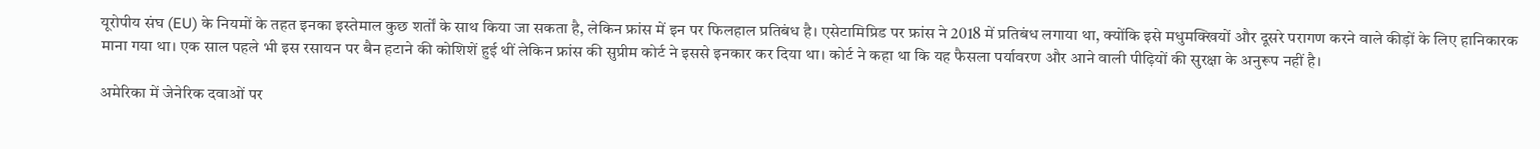यूरोपीय संघ (EU) के नियमों के तहत इनका इस्तेमाल कुछ शर्तों के साथ किया जा सकता है, लेकिन फ्रांस में इन पर फिलहाल प्रतिबंध है। एसेटामिप्रिड पर फ्रांस ने 2018 में प्रतिबंध लगाया था, क्योंकि इसे मधुमक्खियों और दूसरे परागण करने वाले कीड़ों के लिए हानिकारक माना गया था। एक साल पहले भी इस रसायन पर बैन हटाने की कोशिशें हुई थीं लेकिन फ्रांस की सुप्रीम कोर्ट ने इससे इनकार कर दिया था। कोर्ट ने कहा था कि यह फैसला पर्यावरण और आने वाली पीढ़ियों की सुरक्षा के अनुरूप नहीं है।

अमेरिका में जेनेरिक दवाओं पर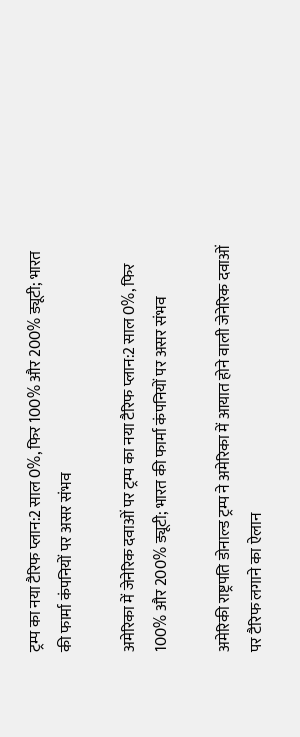ट्रम्प का नया टैरिफ प्लान:2 साल 0%, फिर 100% और 200% ड्यूटी; भारत की फार्मा कंपनियों पर असर संभव

अमेरिका में जेनेरिक दवाओं पर ट्रम्प का नया टैरिफ प्लान:2 साल 0%, फिर 100% और 200% ड्यूटी; भारत की फार्मा कंपनियों पर असर संभव

अमेरिकी राष्ट्रपति डोनाल्ड ट्रम्प ने अमेरिका में आयात होने वाली जेनेरिक दवाओं पर टैरिफ लगाने का ऐलान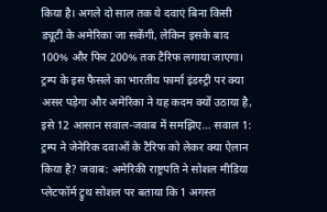किया है। अगले दो साल तक ये दवाएं बिना किसी ड्यूटी के अमेरिका जा सकेंगी, लेकिन इसके बाद 100% और फिर 200% तक टैरिफ लगाया जाएगा। ट्रम्प के इस फैसले का भारतीय फार्मा इंडस्ट्री पर क्या असर पड़ेगा और अमेरिका ने यह कदम क्यों उठाया है, इसे 12 आसान सवाल-जवाब में समझिए… सवाल 1: ट्रम्प ने जेनेरिक दवाओं के टैरिफ को लेकर क्या ऐलान किया है? जवाब: अमेरिकी राष्ट्रपति ने सोशल मीडिया प्लेटफॉर्म ट्रुथ सोशल पर बताया कि 1 अगस्त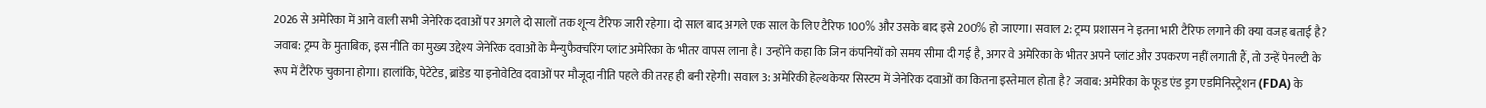2026 से अमेरिका में आने वाली सभी जेनेरिक दवाओं पर अगले दो सालों तक शून्य टैरिफ जारी रहेगा। दो साल बाद अगले एक साल के लिए टैरिफ 100% और उसके बाद इसे 200% हो जाएगा। सवाल 2: ट्रम्प प्रशासन ने इतना भारी टैरिफ लगाने की क्या वजह बताई है? जवाब: ट्रम्प के मुताबिक, इस नीति का मुख्य उद्देश्य जेनेरिक दवाओं के मैन्युफैक्चरिंग प्लांट अमेरिका के भीतर वापस लाना है। उन्होंने कहा कि जिन कंपनियों को समय सीमा दी गई है, अगर वे अमेरिका के भीतर अपने प्लांट और उपकरण नहीं लगाती हैं, तो उन्हें पेनल्टी के रूप में टैरिफ चुकाना होगा। हालांकि, पेटेंटेड, ब्रांडेड या इनोवेटिव दवाओं पर मौजूदा नीति पहले की तरह ही बनी रहेगी। सवाल 3: अमेरिकी हेल्थकेयर सिस्टम में जेनेरिक दवाओं का कितना इस्तेमाल होता है? जवाब: अमेरिका के फूड एंड ड्रग एडमिनिस्ट्रेशन (FDA) के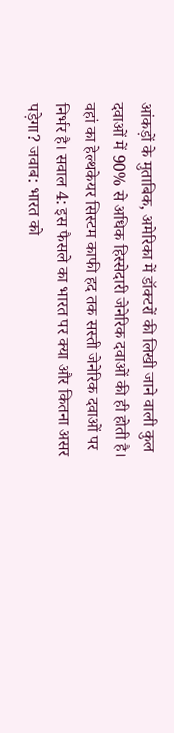आंकड़ों के मुताबिक, अमेरिका में डॉक्टरों की लिखी जाने वाली कुल दवाओं में 90% से अधिक हिस्सेदारी जेनेरिक दवाओं की ही होती है। वहां का हेल्थकेयर सिस्टम काफी हद तक सस्ती जेनेरिक दवाओं पर निर्भर है। सवाल 4: इस फैसले का भारत पर क्या और कितना असर पड़ेगा? जवाब: भारत को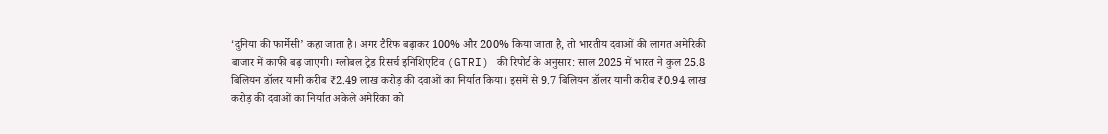‘दुनिया की फार्मेसी’ कहा जाता है। अगर टैरिफ बढ़ाकर 100% और 200% किया जाता है, तो भारतीय दवाओं की लागत अमेरिकी बाजार में काफी बढ़ जाएगी। ग्लोबल ट्रेड रिसर्च इनिशिएटिव (GTRI) की रिपोर्ट के अनुसार: साल 2025 में भारत ने कुल 25.8 बिलियन डॉलर यानी करीब ₹2.49 लाख करोड़ की दवाओं का निर्यात किया। इसमें से 9.7 बिलियन डॉलर यानी करीब ₹0.94 लाख करोड़ की दवाओं का निर्यात अकेले अमेरिका को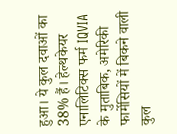हुआ। ये कुल दवाओं का 38% हैं। हेल्थकेयर एनालिटिक्स फर्म IQVIA के मुताबिक, अमेरिकी फार्मेसियों में बिकने वाली कुल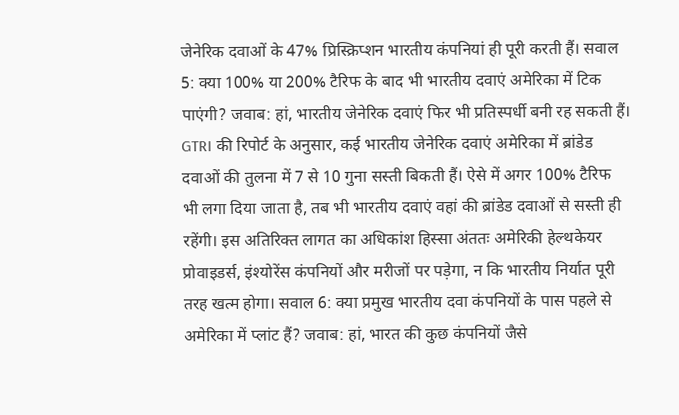जेनेरिक दवाओं के 47% प्रिस्क्रिप्शन भारतीय कंपनियां ही पूरी करती हैं। सवाल 5: क्या 100% या 200% टैरिफ के बाद भी भारतीय दवाएं अमेरिका में टिक पाएंगी? जवाब: हां, भारतीय जेनेरिक दवाएं फिर भी प्रतिस्पर्धी बनी रह सकती हैं। GTRI की रिपोर्ट के अनुसार, कई भारतीय जेनेरिक दवाएं अमेरिका में ब्रांडेड दवाओं की तुलना में 7 से 10 गुना सस्ती बिकती हैं। ऐसे में अगर 100% टैरिफ भी लगा दिया जाता है, तब भी भारतीय दवाएं वहां की ब्रांडेड दवाओं से सस्ती ही रहेंगी। इस अतिरिक्त लागत का अधिकांश हिस्सा अंततः अमेरिकी हेल्थकेयर प्रोवाइडर्स, इंश्योरेंस कंपनियों और मरीजों पर पड़ेगा, न कि भारतीय निर्यात पूरी तरह खत्म होगा। सवाल 6: क्या प्रमुख भारतीय दवा कंपनियों के पास पहले से अमेरिका में प्लांट हैं? जवाब: हां, भारत की कुछ कंपनियों जैसे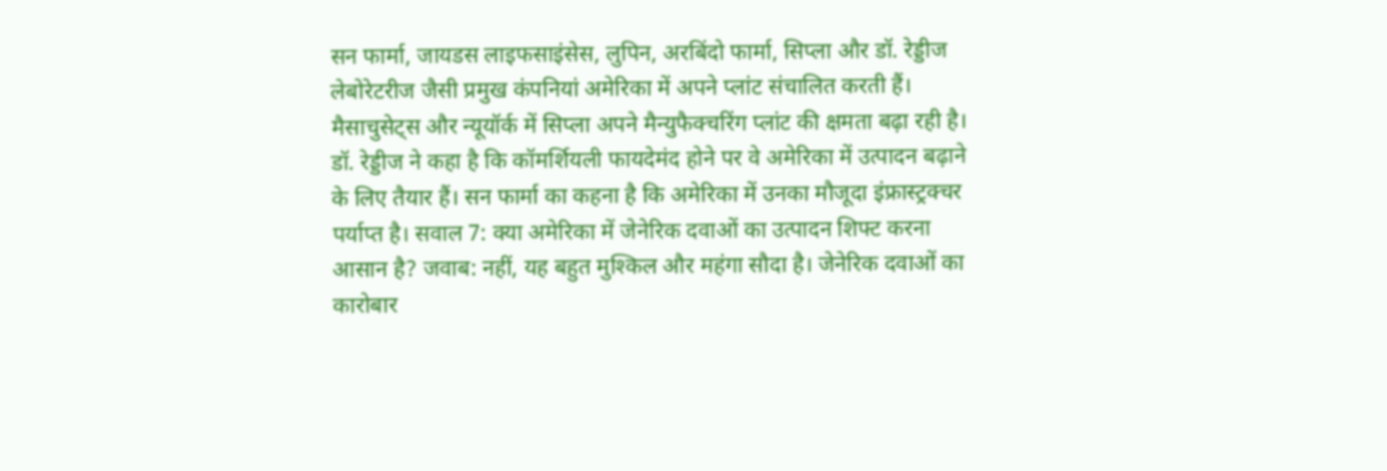सन फार्मा, जायडस लाइफसाइंसेस, लुपिन, अरबिंदो फार्मा, सिप्ला और डॉ. रेड्डीज लेबोरेटरीज जैसी प्रमुख कंपनियां अमेरिका में अपने प्लांट संचालित करती हैं। मैसाचुसेट्स और न्यूयॉर्क में सिप्ला अपने मैन्युफैक्चरिंग प्लांट की क्षमता बढ़ा रही है। डॉ. रेड्डीज ने कहा है कि कॉमर्शियली फायदेमंद होने पर वे अमेरिका में उत्पादन बढ़ाने के लिए तैयार हैं। सन फार्मा का कहना है कि अमेरिका में उनका मौजूदा इंफ्रास्ट्रक्चर पर्याप्त है। सवाल 7: क्या अमेरिका में जेनेरिक दवाओं का उत्पादन शिफ्ट करना आसान है? जवाब: नहीं, यह बहुत मुश्किल और महंगा सौदा है। जेनेरिक दवाओं का कारोबार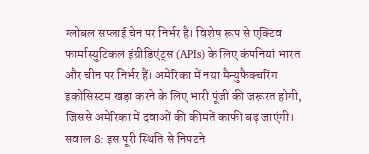ग्लोबल सप्लाई चेन पर निर्भर है। विशेष रूप से एक्टिव फार्मास्युटिकल इंग्रीडिएंट्स (APIs) के लिए कंपनियां भारत और चीन पर निर्भर हैं। अमेरिका में नया मैन्युफैक्चरिंग इकोसिस्टम खड़ा करने के लिए भारी पूंजी की जरूरत होगी, जिससे अमेरिका में दवाओं की कीमतें काफी बढ़ जाएंगी। सवाल 8: इस पूरी स्थिति से निपटने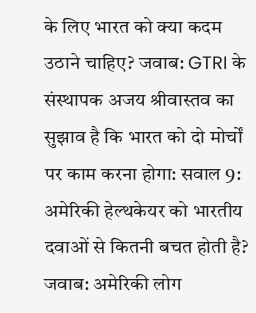के लिए भारत को क्या कदम उठाने चाहिए? जवाब: GTRI के संस्थापक अजय श्रीवास्तव का सुझाव है कि भारत को दो मोर्चों पर काम करना होगा: सवाल 9: अमेरिकी हेल्थकेयर को भारतीय दवाओं से कितनी बचत होती है? जवाब: अमेरिकी लोग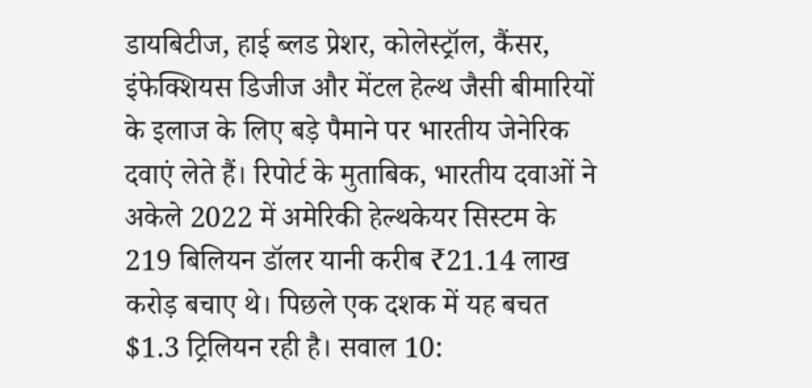डायबिटीज, हाई ब्लड प्रेशर, कोलेस्ट्रॉल, कैंसर, इंफेक्शियस डिजीज और मेंटल हेल्थ जैसी बीमारियों के इलाज के लिए बड़े पैमाने पर भारतीय जेनेरिक दवाएं लेते हैं। रिपोर्ट के मुताबिक, भारतीय दवाओं ने अकेले 2022 में अमेरिकी हेल्थकेयर सिस्टम के 219 बिलियन डॉलर यानी करीब ₹21.14 लाख करोड़ बचाए थे। पिछले एक दशक में यह बचत $1.3 ट्रिलियन रही है। सवाल 10: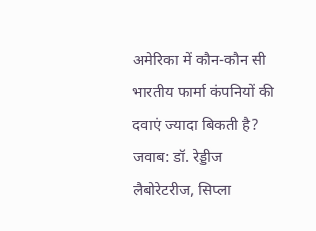अमेरिका में कौन-कौन सी भारतीय फार्मा कंपनियों की दवाएं ज्यादा बिकती है? जवाब: डॉ. रेड्डीज लैबोरेटरीज, सिप्ला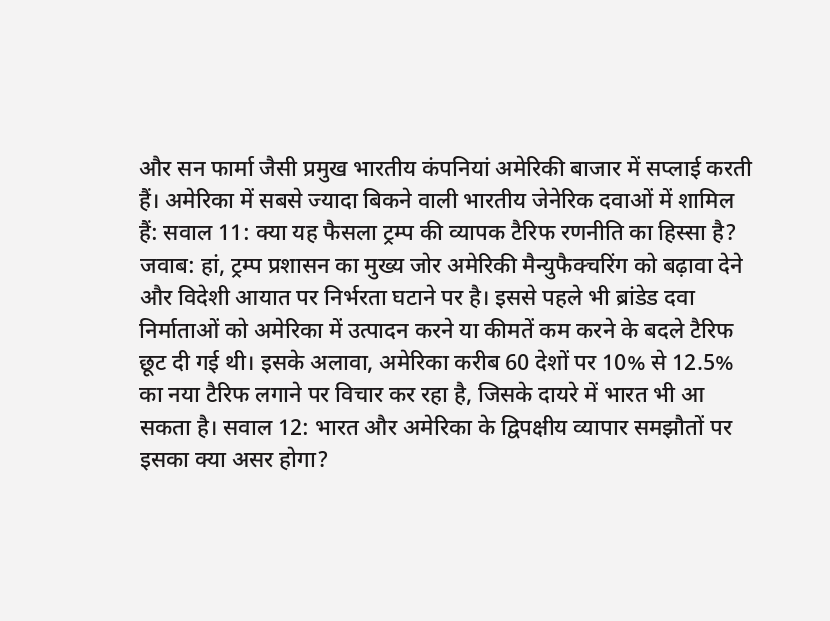और सन फार्मा जैसी प्रमुख भारतीय कंपनियां अमेरिकी बाजार में सप्लाई करती हैं। अमेरिका में सबसे ज्यादा बिकने वाली भारतीय जेनेरिक दवाओं में शामिल हैं: सवाल 11: क्या यह फैसला ट्रम्प की व्यापक टैरिफ रणनीति का हिस्सा है? जवाब: हां, ट्रम्प प्रशासन का मुख्य जोर अमेरिकी मैन्युफैक्चरिंग को बढ़ावा देने और विदेशी आयात पर निर्भरता घटाने पर है। इससे पहले भी ब्रांडेड दवा निर्माताओं को अमेरिका में उत्पादन करने या कीमतें कम करने के बदले टैरिफ छूट दी गई थी। इसके अलावा, अमेरिका करीब 60 देशों पर 10% से 12.5% का नया टैरिफ लगाने पर विचार कर रहा है, जिसके दायरे में भारत भी आ सकता है। सवाल 12: भारत और अमेरिका के द्विपक्षीय व्यापार समझौतों पर इसका क्या असर होगा?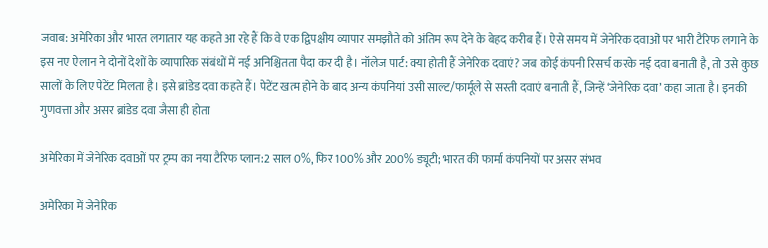जवाब: अमेरिका और भारत लगातार यह कहते आ रहे हैं कि वे एक द्विपक्षीय व्यापार समझौते को अंतिम रूप देने के बेहद करीब हैं। ऐसे समय में जेनेरिक दवाओं पर भारी टैरिफ लगाने के इस नए ऐलान ने दोनों देशों के व्यापारिक संबंधों में नई अनिश्चितता पैदा कर दी है। नॉलेज पार्ट: क्या होती हैं जेनेरिक दवाएं? जब कोई कंपनी रिसर्च करके नई दवा बनाती है, तो उसे कुछ सालों के लिए पेटेंट मिलता है। इसे ब्रांडेड दवा कहते हैं। पेटेंट खत्म होने के बाद अन्य कंपनियां उसी साल्ट/फार्मूले से सस्ती दवाएं बनाती हैं, जिन्हें ‘जेनेरिक दवा’ कहा जाता है। इनकी गुणवत्ता और असर ब्रांडेड दवा जैसा ही होता

अमेरिका में जेनेरिक दवाओं पर ट्रम्प का नया टैरिफ प्लान:2 साल 0%, फिर 100% और 200% ड्यूटी; भारत की फार्मा कंपनियों पर असर संभव

अमेरिका में जेनेरिक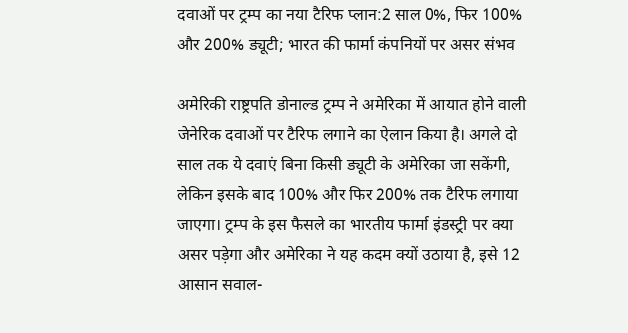दवाओं पर ट्रम्प का नया टैरिफ प्लान:2 साल 0%, फिर 100% और 200% ड्यूटी; भारत की फार्मा कंपनियों पर असर संभव

अमेरिकी राष्ट्रपति डोनाल्ड ट्रम्प ने अमेरिका में आयात होने वाली जेनेरिक दवाओं पर टैरिफ लगाने का ऐलान किया है। अगले दो साल तक ये दवाएं बिना किसी ड्यूटी के अमेरिका जा सकेंगी, लेकिन इसके बाद 100% और फिर 200% तक टैरिफ लगाया जाएगा। ट्रम्प के इस फैसले का भारतीय फार्मा इंडस्ट्री पर क्या असर पड़ेगा और अमेरिका ने यह कदम क्यों उठाया है, इसे 12 आसान सवाल-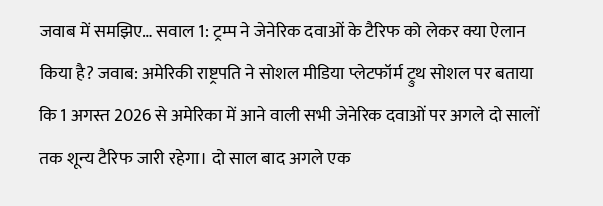जवाब में समझिए… सवाल 1: ट्रम्प ने जेनेरिक दवाओं के टैरिफ को लेकर क्या ऐलान किया है? जवाब: अमेरिकी राष्ट्रपति ने सोशल मीडिया प्लेटफॉर्म ट्रुथ सोशल पर बताया कि 1 अगस्त 2026 से अमेरिका में आने वाली सभी जेनेरिक दवाओं पर अगले दो सालों तक शून्य टैरिफ जारी रहेगा। दो साल बाद अगले एक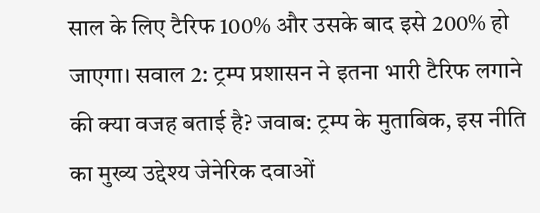साल के लिए टैरिफ 100% और उसके बाद इसे 200% हो जाएगा। सवाल 2: ट्रम्प प्रशासन ने इतना भारी टैरिफ लगाने की क्या वजह बताई है? जवाब: ट्रम्प के मुताबिक, इस नीति का मुख्य उद्देश्य जेनेरिक दवाओं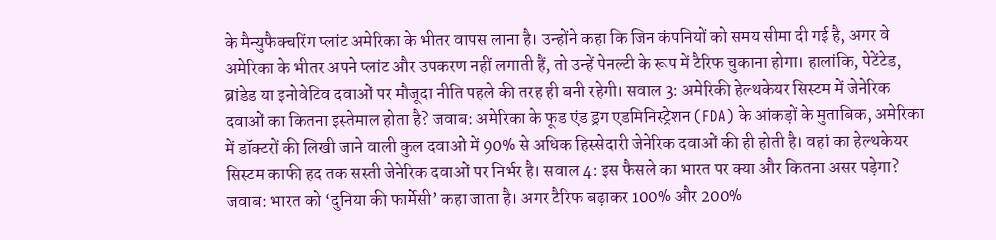के मैन्युफैक्चरिंग प्लांट अमेरिका के भीतर वापस लाना है। उन्होंने कहा कि जिन कंपनियों को समय सीमा दी गई है, अगर वे अमेरिका के भीतर अपने प्लांट और उपकरण नहीं लगाती हैं, तो उन्हें पेनल्टी के रूप में टैरिफ चुकाना होगा। हालांकि, पेटेंटेड, ब्रांडेड या इनोवेटिव दवाओं पर मौजूदा नीति पहले की तरह ही बनी रहेगी। सवाल 3: अमेरिकी हेल्थकेयर सिस्टम में जेनेरिक दवाओं का कितना इस्तेमाल होता है? जवाब: अमेरिका के फूड एंड ड्रग एडमिनिस्ट्रेशन (FDA) के आंकड़ों के मुताबिक, अमेरिका में डॉक्टरों की लिखी जाने वाली कुल दवाओं में 90% से अधिक हिस्सेदारी जेनेरिक दवाओं की ही होती है। वहां का हेल्थकेयर सिस्टम काफी हद तक सस्ती जेनेरिक दवाओं पर निर्भर है। सवाल 4: इस फैसले का भारत पर क्या और कितना असर पड़ेगा? जवाब: भारत को ‘दुनिया की फार्मेसी’ कहा जाता है। अगर टैरिफ बढ़ाकर 100% और 200%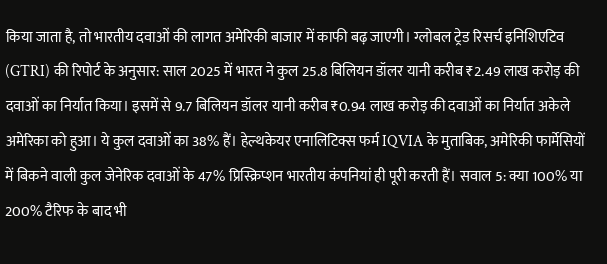किया जाता है, तो भारतीय दवाओं की लागत अमेरिकी बाजार में काफी बढ़ जाएगी। ग्लोबल ट्रेड रिसर्च इनिशिएटिव (GTRI) की रिपोर्ट के अनुसार: साल 2025 में भारत ने कुल 25.8 बिलियन डॉलर यानी करीब ₹2.49 लाख करोड़ की दवाओं का निर्यात किया। इसमें से 9.7 बिलियन डॉलर यानी करीब ₹0.94 लाख करोड़ की दवाओं का निर्यात अकेले अमेरिका को हुआ। ये कुल दवाओं का 38% हैं। हेल्थकेयर एनालिटिक्स फर्म IQVIA के मुताबिक, अमेरिकी फार्मेसियों में बिकने वाली कुल जेनेरिक दवाओं के 47% प्रिस्क्रिप्शन भारतीय कंपनियां ही पूरी करती हैं। सवाल 5: क्या 100% या 200% टैरिफ के बाद भी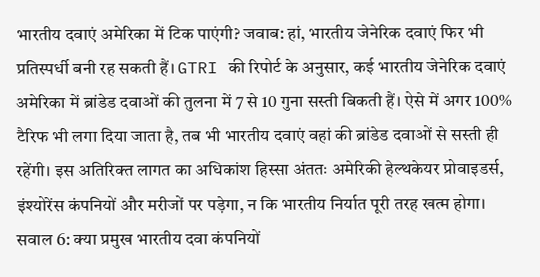भारतीय दवाएं अमेरिका में टिक पाएंगी? जवाब: हां, भारतीय जेनेरिक दवाएं फिर भी प्रतिस्पर्धी बनी रह सकती हैं। GTRI की रिपोर्ट के अनुसार, कई भारतीय जेनेरिक दवाएं अमेरिका में ब्रांडेड दवाओं की तुलना में 7 से 10 गुना सस्ती बिकती हैं। ऐसे में अगर 100% टैरिफ भी लगा दिया जाता है, तब भी भारतीय दवाएं वहां की ब्रांडेड दवाओं से सस्ती ही रहेंगी। इस अतिरिक्त लागत का अधिकांश हिस्सा अंततः अमेरिकी हेल्थकेयर प्रोवाइडर्स, इंश्योरेंस कंपनियों और मरीजों पर पड़ेगा, न कि भारतीय निर्यात पूरी तरह खत्म होगा। सवाल 6: क्या प्रमुख भारतीय दवा कंपनियों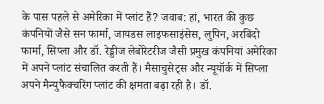के पास पहले से अमेरिका में प्लांट हैं? जवाब: हां, भारत की कुछ कंपनियों जैसे सन फार्मा, जायडस लाइफसाइंसेस, लुपिन, अरबिंदो फार्मा, सिप्ला और डॉ. रेड्डीज लेबोरेटरीज जैसी प्रमुख कंपनियां अमेरिका में अपने प्लांट संचालित करती हैं। मैसाचुसेट्स और न्यूयॉर्क में सिप्ला अपने मैन्युफैक्चरिंग प्लांट की क्षमता बढ़ा रही है। डॉ.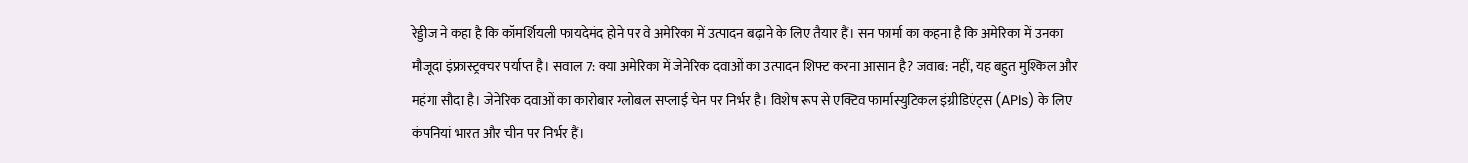रेड्डीज ने कहा है कि कॉमर्शियली फायदेमंद होने पर वे अमेरिका में उत्पादन बढ़ाने के लिए तैयार हैं। सन फार्मा का कहना है कि अमेरिका में उनका मौजूदा इंफ्रास्ट्रक्चर पर्याप्त है। सवाल 7: क्या अमेरिका में जेनेरिक दवाओं का उत्पादन शिफ्ट करना आसान है? जवाब: नहीं, यह बहुत मुश्किल और महंगा सौदा है। जेनेरिक दवाओं का कारोबार ग्लोबल सप्लाई चेन पर निर्भर है। विशेष रूप से एक्टिव फार्मास्युटिकल इंग्रीडिएंट्स (APIs) के लिए कंपनियां भारत और चीन पर निर्भर हैं।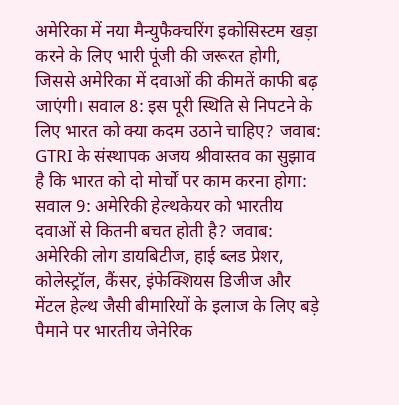अमेरिका में नया मैन्युफैक्चरिंग इकोसिस्टम खड़ा करने के लिए भारी पूंजी की जरूरत होगी, जिससे अमेरिका में दवाओं की कीमतें काफी बढ़ जाएंगी। सवाल 8: इस पूरी स्थिति से निपटने के लिए भारत को क्या कदम उठाने चाहिए? जवाब: GTRI के संस्थापक अजय श्रीवास्तव का सुझाव है कि भारत को दो मोर्चों पर काम करना होगा: सवाल 9: अमेरिकी हेल्थकेयर को भारतीय दवाओं से कितनी बचत होती है? जवाब: अमेरिकी लोग डायबिटीज, हाई ब्लड प्रेशर, कोलेस्ट्रॉल, कैंसर, इंफेक्शियस डिजीज और मेंटल हेल्थ जैसी बीमारियों के इलाज के लिए बड़े पैमाने पर भारतीय जेनेरिक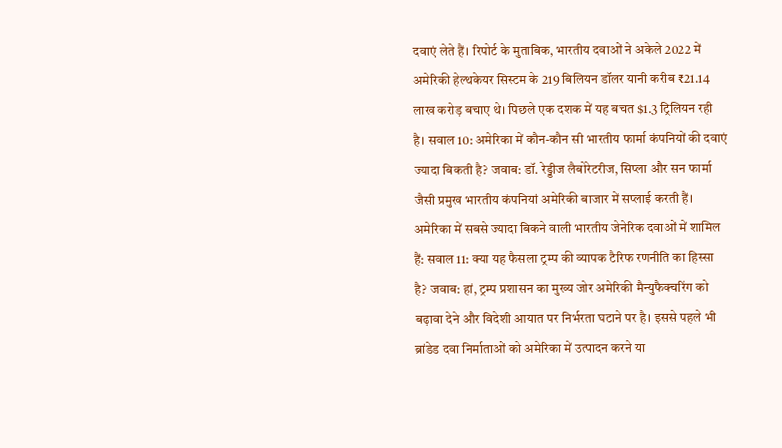दवाएं लेते हैं। रिपोर्ट के मुताबिक, भारतीय दवाओं ने अकेले 2022 में अमेरिकी हेल्थकेयर सिस्टम के 219 बिलियन डॉलर यानी करीब ₹21.14 लाख करोड़ बचाए थे। पिछले एक दशक में यह बचत $1.3 ट्रिलियन रही है। सवाल 10: अमेरिका में कौन-कौन सी भारतीय फार्मा कंपनियों की दवाएं ज्यादा बिकती है? जवाब: डॉ. रेड्डीज लैबोरेटरीज, सिप्ला और सन फार्मा जैसी प्रमुख भारतीय कंपनियां अमेरिकी बाजार में सप्लाई करती हैं। अमेरिका में सबसे ज्यादा बिकने वाली भारतीय जेनेरिक दवाओं में शामिल हैं: सवाल 11: क्या यह फैसला ट्रम्प की व्यापक टैरिफ रणनीति का हिस्सा है? जवाब: हां, ट्रम्प प्रशासन का मुख्य जोर अमेरिकी मैन्युफैक्चरिंग को बढ़ावा देने और विदेशी आयात पर निर्भरता घटाने पर है। इससे पहले भी ब्रांडेड दवा निर्माताओं को अमेरिका में उत्पादन करने या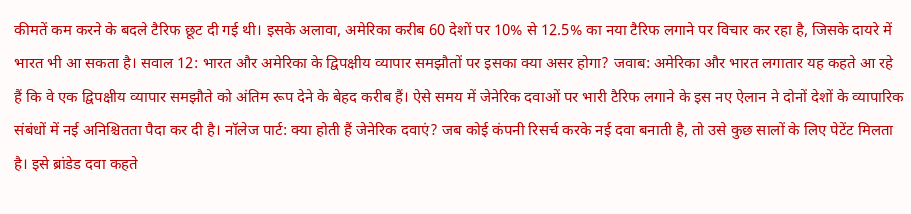कीमतें कम करने के बदले टैरिफ छूट दी गई थी। इसके अलावा, अमेरिका करीब 60 देशों पर 10% से 12.5% का नया टैरिफ लगाने पर विचार कर रहा है, जिसके दायरे में भारत भी आ सकता है। सवाल 12: भारत और अमेरिका के द्विपक्षीय व्यापार समझौतों पर इसका क्या असर होगा? जवाब: अमेरिका और भारत लगातार यह कहते आ रहे हैं कि वे एक द्विपक्षीय व्यापार समझौते को अंतिम रूप देने के बेहद करीब हैं। ऐसे समय में जेनेरिक दवाओं पर भारी टैरिफ लगाने के इस नए ऐलान ने दोनों देशों के व्यापारिक संबंधों में नई अनिश्चितता पैदा कर दी है। नॉलेज पार्ट: क्या होती हैं जेनेरिक दवाएं? जब कोई कंपनी रिसर्च करके नई दवा बनाती है, तो उसे कुछ सालों के लिए पेटेंट मिलता है। इसे ब्रांडेड दवा कहते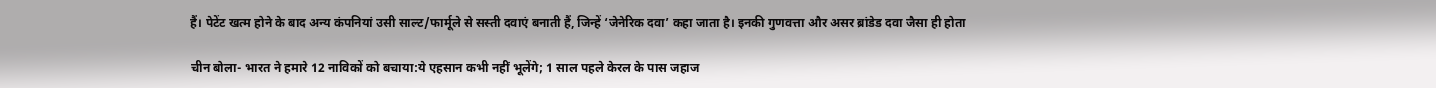हैं। पेटेंट खत्म होने के बाद अन्य कंपनियां उसी साल्ट/फार्मूले से सस्ती दवाएं बनाती हैं, जिन्हें ‘जेनेरिक दवा’ कहा जाता है। इनकी गुणवत्ता और असर ब्रांडेड दवा जैसा ही होता

चीन बोला- भारत ने हमारे 12 नाविकों को बचाया:ये एहसान कभी नहीं भूलेंगे; 1 साल पहले केरल के पास जहाज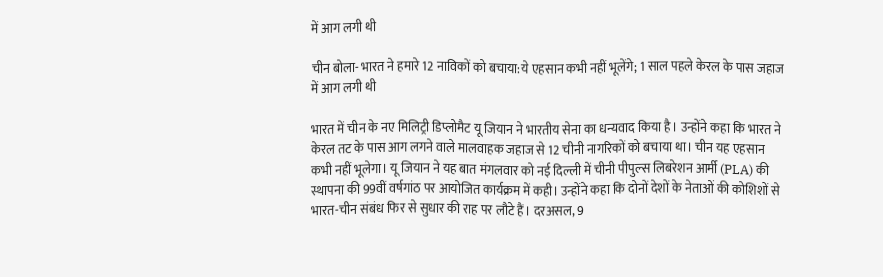में आग लगी थी

चीन बोला- भारत ने हमारे 12 नाविकों को बचाया:ये एहसान कभी नहीं भूलेंगे; 1 साल पहले केरल के पास जहाज में आग लगी थी

भारत में चीन के नए मिलिट्री डिप्लोमैट यू जियान ने भारतीय सेना का धन्यवाद किया है। उन्होंने कहा कि भारत ने केरल तट के पास आग लगने वाले मालवाहक जहाज से 12 चीनी नागरिकों को बचाया था। चीन यह एहसान कभी नहीं भूलेगा। यू जियान ने यह बात मंगलवार को नई दिल्ली में चीनी पीपुल्स लिबरेशन आर्मी (PLA) की स्थापना की 99वीं वर्षगांठ पर आयोजित कार्यक्रम में कही। उन्होंने कहा कि दोनों देशों के नेताओं की कोशिशों से भारत-चीन संबंध फिर से सुधार की राह पर लौटे हैं। दरअसल, 9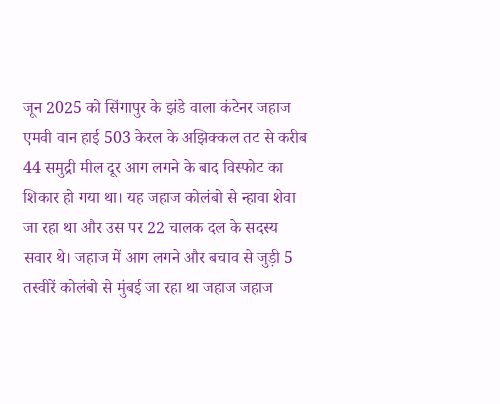जून 2025 को सिंगापुर के झंडे वाला कंटेनर जहाज एमवी वान हाई 503 केरल के अझिक्कल तट से करीब 44 समुद्री मील दूर आग लगने के बाद विस्फोट का शिकार हो गया था। यह जहाज कोलंबो से न्हावा शेवा जा रहा था और उस पर 22 चालक दल के सदस्य सवार थे। जहाज में आग लगने और बचाव से जुड़ी 5 तस्वीरें कोलंबो से मुंबई जा रहा था जहाज जहाज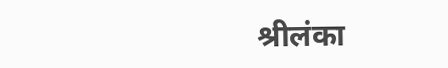श्रीलंका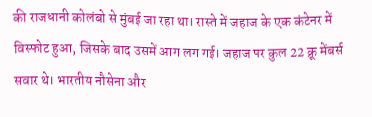की राजधानी कोलंबो से मुंबई जा रहा था। रास्ते में जहाज के एक कंटेनर में विस्फोट हुआ, जिसके बाद उसमें आग लग गई। जहाज पर कुल 22 क्रू मेंबर्स सवार थे। भारतीय नौसेना और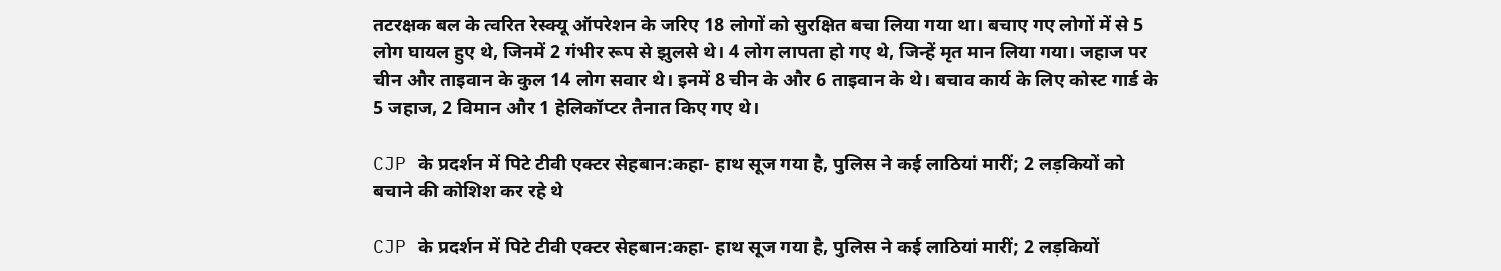तटरक्षक बल के त्वरित रेस्क्यू ऑपरेशन के जरिए 18 लोगों को सुरक्षित बचा लिया गया था। बचाए गए लोगों में से 5 लोग घायल हुए थे, जिनमें 2 गंभीर रूप से झुलसे थे। 4 लोग लापता हो गए थे, जिन्हें मृत मान लिया गया। जहाज पर चीन और ताइवान के कुल 14 लोग सवार थे। इनमें 8 चीन के और 6 ताइवान के थे। बचाव कार्य के लिए कोस्ट गार्ड के 5 जहाज, 2 विमान और 1 हेलिकॉप्टर तैनात किए गए थे।

CJP के प्रदर्शन में पिटे टीवी एक्टर सेहबान:कहा- हाथ सूज गया है, पुलिस ने कई लाठियां मारीं; 2 लड़कियों को बचाने की कोशिश कर रहे थे

CJP के प्रदर्शन में पिटे टीवी एक्टर सेहबान:कहा- हाथ सूज गया है, पुलिस ने कई लाठियां मारीं; 2 लड़कियों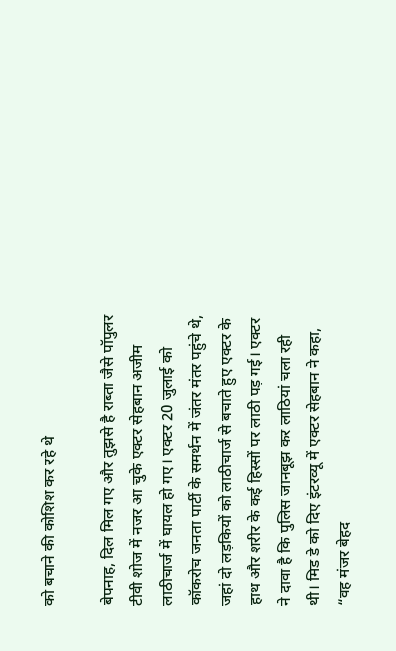को बचाने की कोशिश कर रहे थे

बेपनाह, दिल मिल गए और तुझसे है राब्ता जैसे पॉपुलर टीवी शोज में नजर आ चुके एक्टर सेहबान अजीम लाठीचार्ज में घायल हो गए। एक्टर 20 जुलाई को कॉकरोच जनता पार्टी के समर्थन में जंतर मंतर पहुंचे थे, जहां दो लड़कियों को लाठीचार्ज से बचाते हुए एक्टर के हाथ और शरीर के कई हिस्सों पर लाठी पड़ गई। एक्टर ने दावा है कि पुलिस जानबूझ कर लाठियां चला रही थी। मिड डे को दिए इंटरव्यू में एक्टर सेहबान ने कहा, “वह मंजर बेहद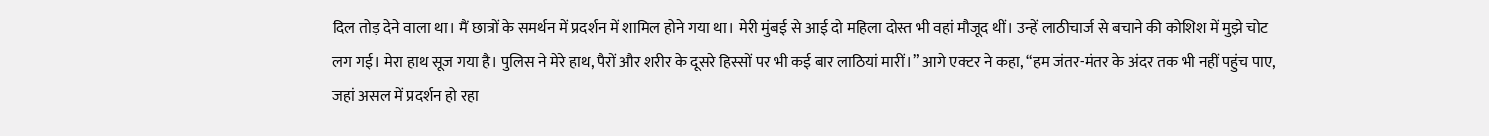दिल तोड़ देने वाला था। मैं छात्रों के समर्थन में प्रदर्शन में शामिल होने गया था। मेरी मुंबई से आई दो महिला दोस्त भी वहां मौजूद थीं। उन्हें लाठीचार्ज से बचाने की कोशिश में मुझे चोट लग गई। मेरा हाथ सूज गया है। पुलिस ने मेरे हाथ, पैरों और शरीर के दूसरे हिस्सों पर भी कई बार लाठियां मारीं।” आगे एक्टर ने कहा, “हम जंतर-मंतर के अंदर तक भी नहीं पहुंच पाए, जहां असल में प्रदर्शन हो रहा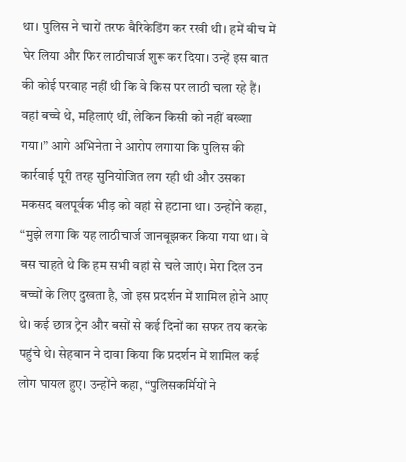था। पुलिस ने चारों तरफ बैरिकेडिंग कर रखी थी। हमें बीच में घेर लिया और फिर लाठीचार्ज शुरू कर दिया। उन्हें इस बात की कोई परवाह नहीं थी कि वे किस पर लाठी चला रहे हैं। वहां बच्चे थे, महिलाएं थीं, लेकिन किसी को नहीं बख्शा गया।” आगे अभिनेता ने आरोप लगाया कि पुलिस की कार्रवाई पूरी तरह सुनियोजित लग रही थी और उसका मकसद बलपूर्वक भीड़ को वहां से हटाना था। उन्होंने कहा, “मुझे लगा कि यह लाठीचार्ज जानबूझकर किया गया था। वे बस चाहते थे कि हम सभी वहां से चले जाएं। मेरा दिल उन बच्चों के लिए दुखता है, जो इस प्रदर्शन में शामिल होने आए थे। कई छात्र ट्रेन और बसों से कई दिनों का सफर तय करके पहुंचे थे। सेहबान ने दावा किया कि प्रदर्शन में शामिल कई लोग घायल हुए। उन्होंने कहा, “पुलिसकर्मियों ने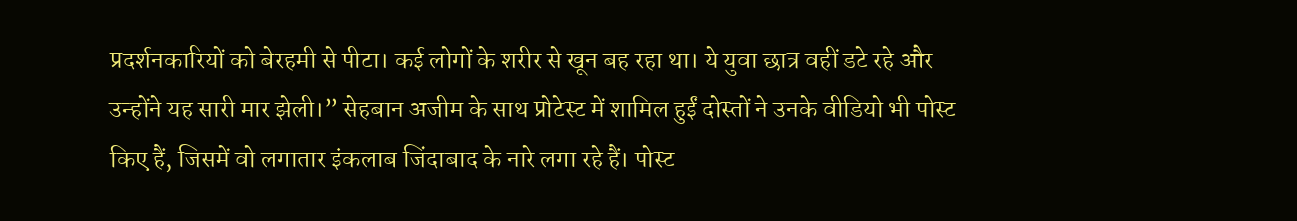प्रदर्शनकारियों को बेरहमी से पीटा। कई लोगों के शरीर से खून बह रहा था। ये युवा छात्र वहीं डटे रहे और उन्होंने यह सारी मार झेली।” सेहबान अजीम के साथ प्रोटेस्ट में शामिल हुईं दोस्तों ने उनके वीडियो भी पोस्ट किए हैं, जिसमें वो लगातार इंकलाब जिंदाबाद के नारे लगा रहे हैं। पोस्ट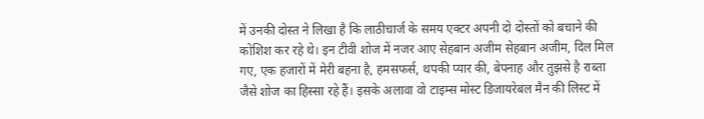में उनकी दोस्त ने लिखा है कि लाठीचार्ज के समय एक्टर अपनी दो दोस्तों को बचाने की कोशिश कर रहे थे। इन टीवी शोज में नजर आए सेहबान अजीम सेहबान अजीम, दिल मिल गए, एक हजारों में मेरी बहना है, हमसफर्स, थपकी प्यार की, बेपनाह और तुझसे है राब्ता जैसे शोज का हिस्सा रहे हैं। इसके अलावा वो टाइम्स मोस्ट डिजायरेबल मैन की लिस्ट में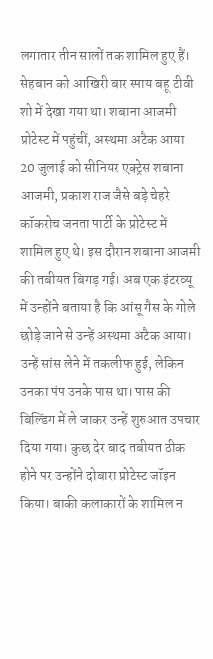लगातार तीन सालों तक शामिल हुए हैं। सेहबान को आखिरी बार स्पाय बहू टीवी शो में देखा गया था। शबाना आजमी प्रोटेस्ट में पहुंचीं, अस्थमा अटैक आया 20 जुलाई को सीनियर एक्ट्रेस शबाना आजमी, प्रकाश राज जैसे बड़े चेहरे कॉकरोच जनता पार्टी के प्रोटेस्ट में शामिल हुए थे। इस दौरान शबाना आजमी की तबीयत बिगड़ गई। अब एक इंटरव्यू में उन्होंने बताया है कि आंसू गैस के गोले छोड़े जाने से उन्हें अस्थमा अटैक आया। उन्हें सांस लेने में तकलीफ हुई, लेकिन उनका पंप उनके पास था। पास की बिल्डिंग में ले जाकर उन्हें शुरुआत उपचार दिया गया। कुछ देर बाद तबीयत ठीक होने पर उन्होंने दोबारा प्रोटेस्ट जॉइन किया। बाकी कलाकारों के शामिल न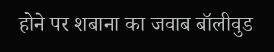होने पर शबाना का जवाब बॉलीवुड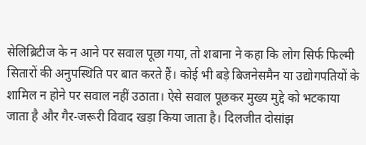सेलिब्रिटीज के न आने पर सवाल पूछा गया, तो शबाना ने कहा कि लोग सिर्फ फिल्मी सितारों की अनुपस्थिति पर बात करते हैं। कोई भी बड़े बिजनेसमैन या उद्योगपतियों के शामिल न होने पर सवाल नहीं उठाता। ऐसे सवाल पूछकर मुख्य मुद्दे को भटकाया जाता है और गैर-जरूरी विवाद खड़ा किया जाता है। दिलजीत दोसांझ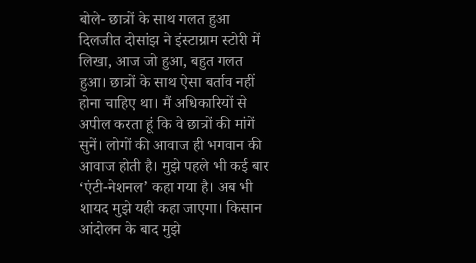बोले- छात्रों के साथ गलत हुआ दिलजीत दोसांझ ने इंस्टाग्राम स्टोरी में लिखा, आज जो हुआ, बहुत गलत हुआ। छात्रों के साथ ऐसा बर्ताव नहीं होना चाहिए था। मैं अधिकारियों से अपील करता हूं कि वे छात्रों की मांगें सुनें। लोगों की आवाज ही भगवान की आवाज होती है। मुझे पहले भी कई बार ‘एंटी-नेशनल’ कहा गया है। अब भी शायद मुझे यही कहा जाएगा। किसान आंदोलन के बाद मुझे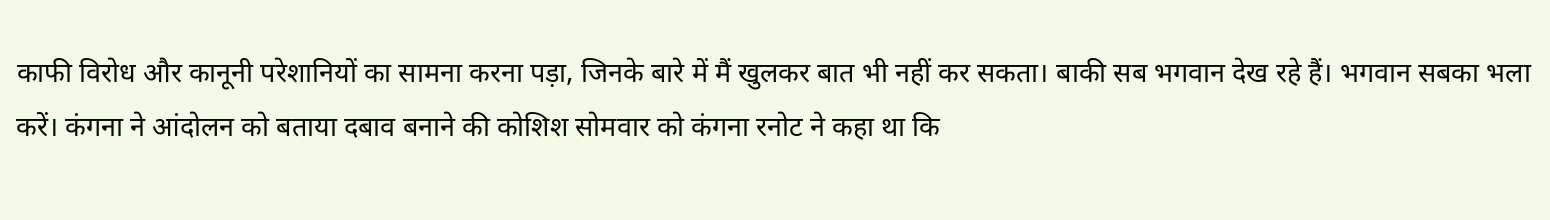काफी विरोध और कानूनी परेशानियों का सामना करना पड़ा, जिनके बारे में मैं खुलकर बात भी नहीं कर सकता। बाकी सब भगवान देख रहे हैं। भगवान सबका भला करें। कंगना ने आंदोलन को बताया दबाव बनाने की कोशिश सोमवार को कंगना रनोट ने कहा था कि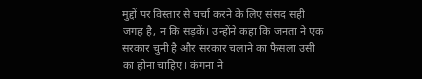मुद्दों पर विस्तार से चर्चा करने के लिए संसद सही जगह है, न कि सड़कें। उन्होंने कहा कि जनता ने एक सरकार चुनी है और सरकार चलाने का फैसला उसी का होना चाहिए। कंगना ने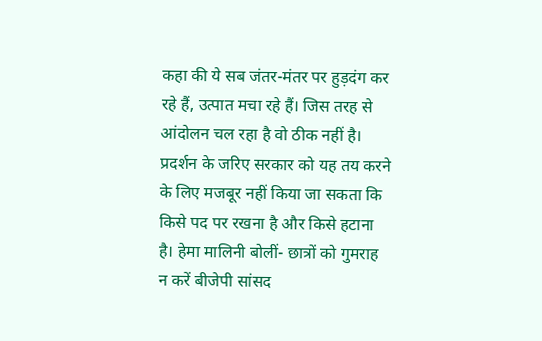कहा की ये सब जंतर-मंतर पर हुड़दंग कर रहे हैं, उत्पात मचा रहे हैं। जिस तरह से आंदोलन चल रहा है वो ठीक नहीं है। प्रदर्शन के जरिए सरकार को यह तय करने के लिए मजबूर नहीं किया जा सकता कि किसे पद पर रखना है और किसे हटाना है। हेमा मालिनी बोलीं- छात्रों को गुमराह न करें बीजेपी सांसद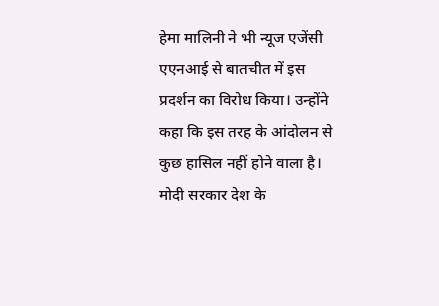हेमा मालिनी ने भी न्यूज एजेंसी एएनआई से बातचीत में इस प्रदर्शन का विरोध किया। उन्होंने कहा कि इस तरह के आंदोलन से कुछ हासिल नहीं होने वाला है। मोदी सरकार देश के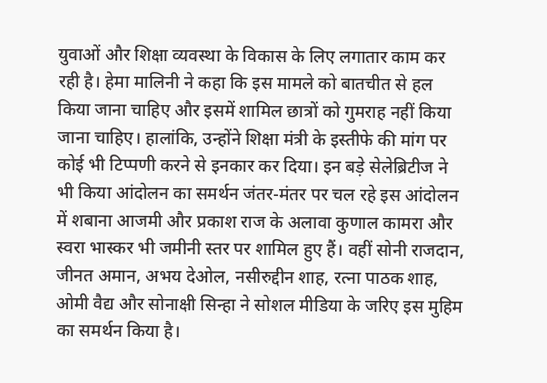युवाओं और शिक्षा व्यवस्था के विकास के लिए लगातार काम कर रही है। हेमा मालिनी ने कहा कि इस मामले को बातचीत से हल किया जाना चाहिए और इसमें शामिल छात्रों को गुमराह नहीं किया जाना चाहिए। हालांकि, उन्होंने शिक्षा मंत्री के इस्तीफे की मांग पर कोई भी टिप्पणी करने से इनकार कर दिया। इन बड़े सेलेब्रिटीज ने भी किया आंदोलन का समर्थन जंतर-मंतर पर चल रहे इस आंदोलन में शबाना आजमी और प्रकाश राज के अलावा कुणाल कामरा और स्वरा भास्कर भी जमीनी स्तर पर शामिल हुए हैं। वहीं सोनी राजदान, जीनत अमान, अभय देओल, नसीरुद्दीन शाह, रत्ना पाठक शाह, ओमी वैद्य और सोनाक्षी सिन्हा ने सोशल मीडिया के जरिए इस मुहिम का समर्थन किया है।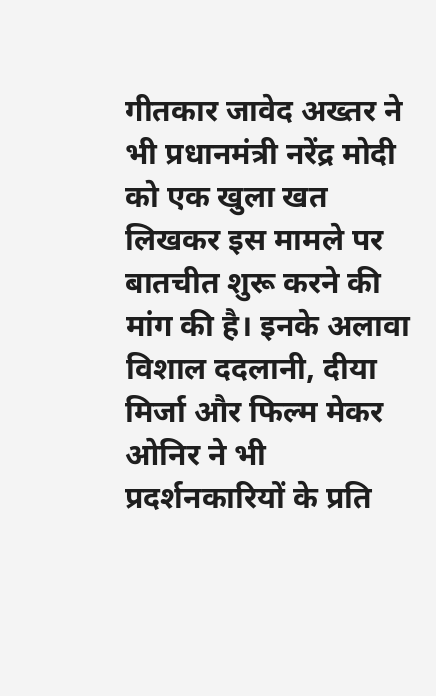गीतकार जावेद अख्तर ने भी प्रधानमंत्री नरेंद्र मोदी को एक खुला खत लिखकर इस मामले पर बातचीत शुरू करने की मांग की है। इनके अलावा विशाल ददलानी, दीया मिर्जा और फिल्म मेकर ओनिर ने भी प्रदर्शनकारियों के प्रति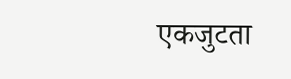एकजुटता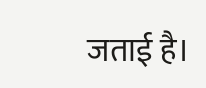जताई है।